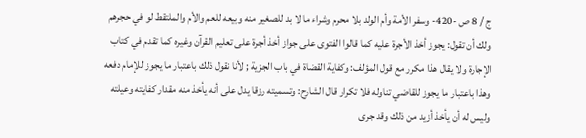ج / 8 ص -420- وسفر الأمة وأم الولد بلا محرم وشراء ما لا بد للصغير منه وبيعه للعم والأم والملتقط لو في حجرهم
ولك أن تقول: يجوز أخذ الأجرة عليه كما قالوا الفتوى على جواز أخذ أجرة على تعليم القرآن وغيره كما تقدم في كتاب الإجارة ولا يقال هذا مكرر مع قول المؤلف: وكفاية القضاة في باب الجزية ; لأنا نقول ذلك باعتبار ما يجوز للإمام دفعه وهذا باعتبار ما يجوز للقاضي تناوله فلا تكرار قال الشارح: وتسميته رزقا يدل على أنه يأخذ منه مقدار كفايته وعيلته وليس له أن يأخذ أزيد من ذلك وقد جرى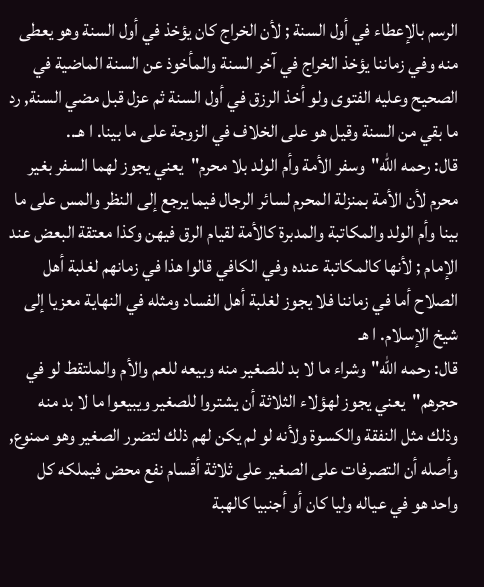الرسم بالإعطاء في أول السنة ; لأن الخراج كان يؤخذ في أول السنة وهو يعطى منه وفي زماننا يؤخذ الخراج في آخر السنة والمأخوذ عن السنة الماضية في الصحيح وعليه الفتوى ولو أخذ الرزق في أول السنة ثم عزل قبل مضي السنة, رد ما بقي من السنة وقيل هو على الخلاف في الزوجة على ما بينا. ا هـ..
قال: رحمه الله"وسفر الأمة وأم الولد بلا محرم"يعني يجوز لهما السفر بغير محرم لأن الأمة بمنزلة المحرم لسائر الرجال فيما يرجع إلى النظر والمس على ما بينا وأم الولد والمكاتبة والمدبرة كالأمة لقيام الرق فيهن وكذا معتقة البعض عند الإمام ; لأنها كالمكاتبة عنده وفي الكافي قالوا هذا في زمانهم لغلبة أهل الصلاح أما في زماننا فلا يجوز لغلبة أهل الفساد ومثله في النهاية معزيا إلى شيخ الإسلام. ا هـ
قال: رحمه الله"وشراء ما لا بد للصغير منه وبيعه للعم والأم والملتقط لو في حجرهم"يعني يجوز لهؤلاء الثلاثة أن يشتروا للصغير ويبيعوا ما لا بد منه وذلك مثل النفقة والكسوة ولأنه لو لم يكن لهم ذلك لتضرر الصغير وهو ممنوع, وأصله أن التصرفات على الصغير على ثلاثة أقسام نفع محض فيملكه كل واحد هو في عياله وليا كان أو أجنبيا كالهبة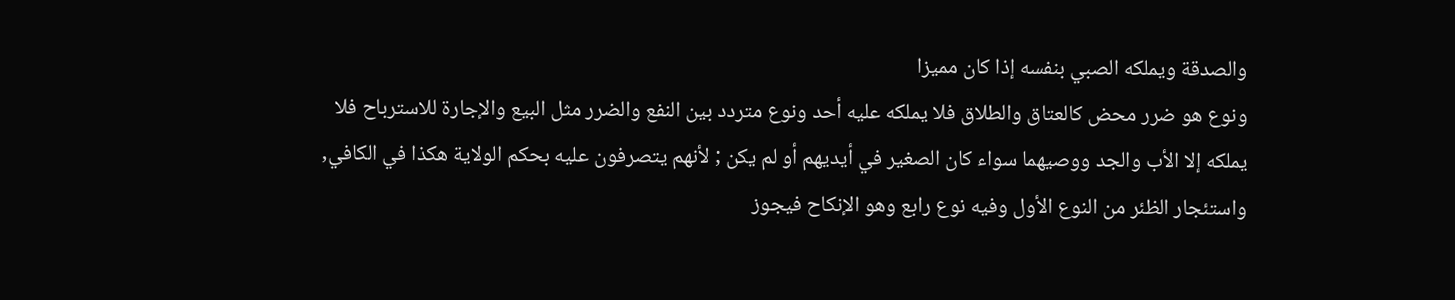والصدقة ويملكه الصبي بنفسه إذا كان مميزا
ونوع هو ضرر محض كالعتاق والطلاق فلا يملكه عليه أحد ونوع متردد بين النفع والضرر مثل البيع والإجارة للاسترباح فلا يملكه إلا الأب والجد ووصيهما سواء كان الصغير في أيديهم أو لم يكن ; لأنهم يتصرفون عليه بحكم الولاية هكذا في الكافي, واستئجار الظئر من النوع الأول وفيه نوع رابع وهو الإنكاح فيجوز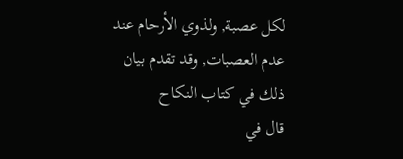لكل عصبة, ولذوي الأرحام عند عدم العصبات, وقد تقدم بيان ذلك في كتاب النكاح
قال في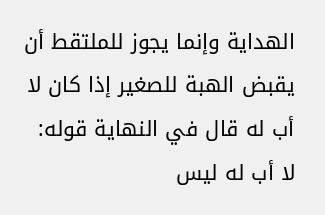الهداية وإنما يجوز للملتقط أن يقبض الهبة للصغير إذا كان لا أب له قال في النهاية قوله: لا أب له ليس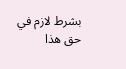بشرط لازم في حق هذا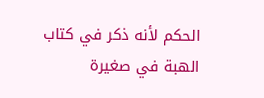الحكم لأنه ذكر في كتاب الهبة في صغيرة